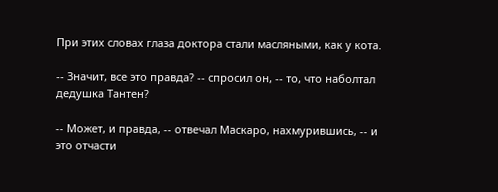При этих словах глаза доктора стали масляными, как у кота.

-- Значит, все это правда? -- спросил он, -- то, что наболтал дедушка Тантен?

-- Может, и правда, -- отвечал Маскаро, нахмурившись, -- и это отчасти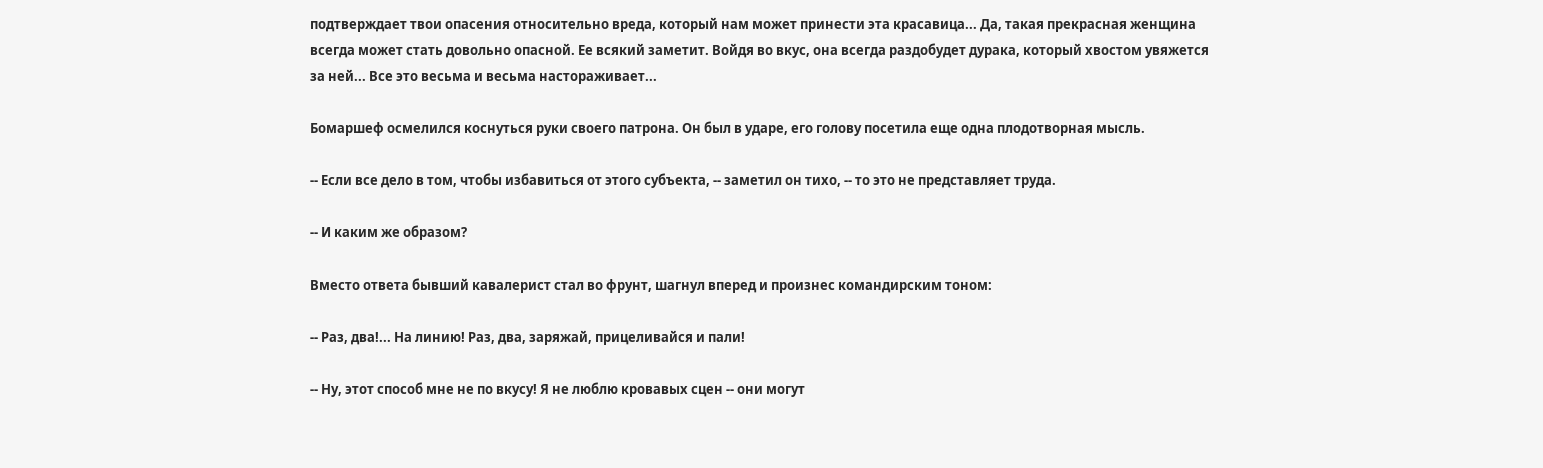подтверждает твои опасения относительно вреда, который нам может принести эта красавица... Да, такая прекрасная женщина всегда может стать довольно опасной. Ее всякий заметит. Войдя во вкус, она всегда раздобудет дурака, который хвостом увяжется за ней... Все это весьма и весьма настораживает...

Бомаршеф осмелился коснуться руки своего патрона. Он был в ударе, его голову посетила еще одна плодотворная мысль.

-- Если все дело в том, чтобы избавиться от этого субъекта, -- заметил он тихо, -- то это не представляет труда.

-- И каким же образом?

Вместо ответа бывший кавалерист стал во фрунт, шагнул вперед и произнес командирским тоном:

-- Раз, два!... На линию! Раз, два, заряжай, прицеливайся и пали!

-- Ну, этот способ мне не по вкусу! Я не люблю кровавых сцен -- они могут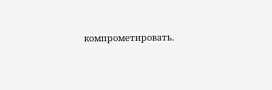компрометировать.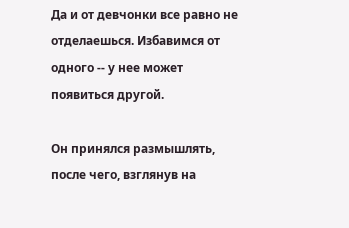Да и от девчонки все равно не отделаешься. Избавимся от одного -- у нее может появиться другой.

Он принялся размышлять, после чего, взглянув на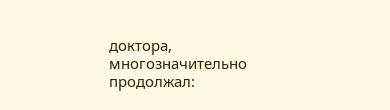доктора, многозначительно продолжал: